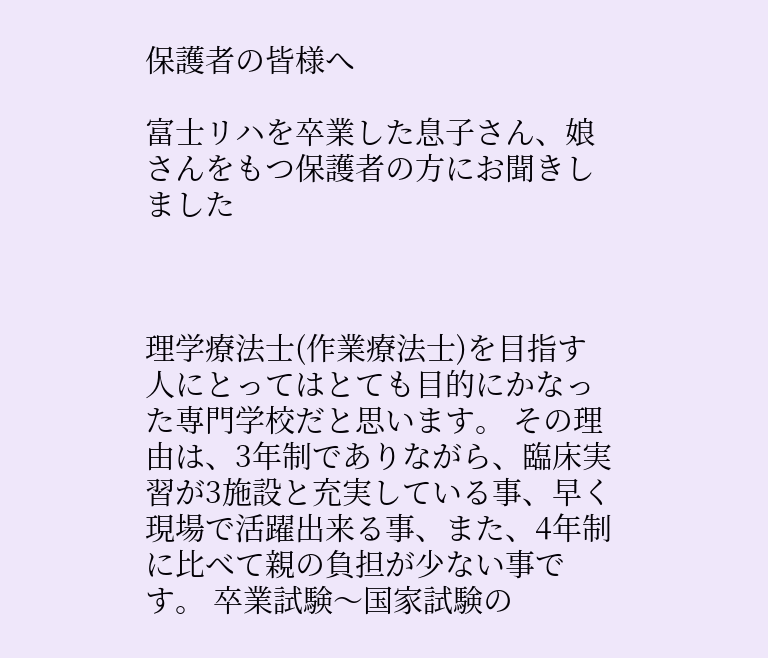保護者の皆様へ

富士リハを卒業した息子さん、娘さんをもつ保護者の方にお聞きしました



理学療法士(作業療法士)を目指す人にとってはとても目的にかなった専門学校だと思います。 その理由は、3年制でありながら、臨床実習が3施設と充実している事、早く現場で活躍出来る事、また、4年制に比べて親の負担が少ない事です。 卒業試験〜国家試験の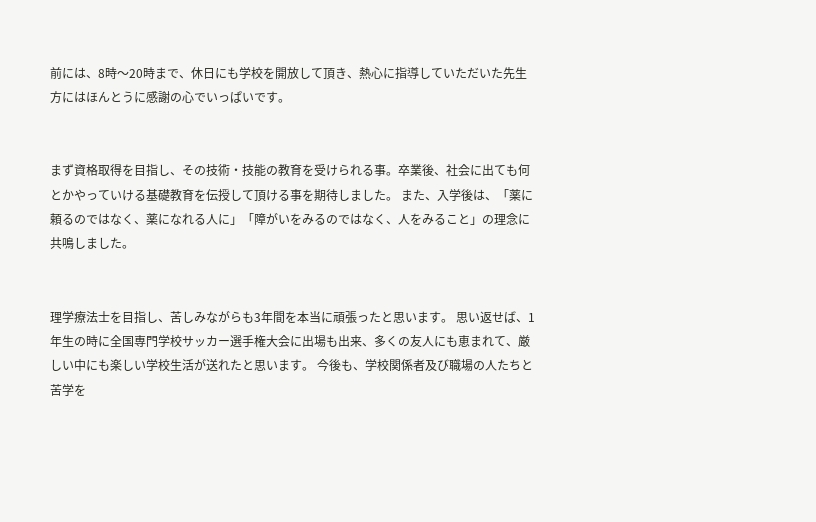前には、8時〜20時まで、休日にも学校を開放して頂き、熱心に指導していただいた先生方にはほんとうに感謝の心でいっぱいです。


まず資格取得を目指し、その技術・技能の教育を受けられる事。卒業後、社会に出ても何とかやっていける基礎教育を伝授して頂ける事を期待しました。 また、入学後は、「薬に頼るのではなく、薬になれる人に」「障がいをみるのではなく、人をみること」の理念に共鳴しました。


理学療法士を目指し、苦しみながらも3年間を本当に頑張ったと思います。 思い返せば、1年生の時に全国専門学校サッカー選手権大会に出場も出来、多くの友人にも恵まれて、厳しい中にも楽しい学校生活が送れたと思います。 今後も、学校関係者及び職場の人たちと苦学を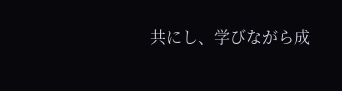共にし、学びながら成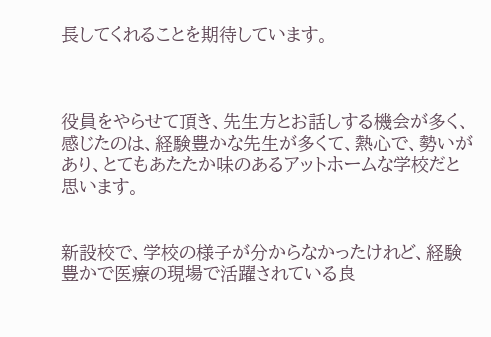長してくれることを期待しています。



役員をやらせて頂き、先生方とお話しする機会が多く、感じたのは、経験豊かな先生が多くて、熱心で、勢いがあり、とてもあたたか味のあるアットホームな学校だと思います。


新設校で、学校の様子が分からなかったけれど、経験豊かで医療の現場で活躍されている良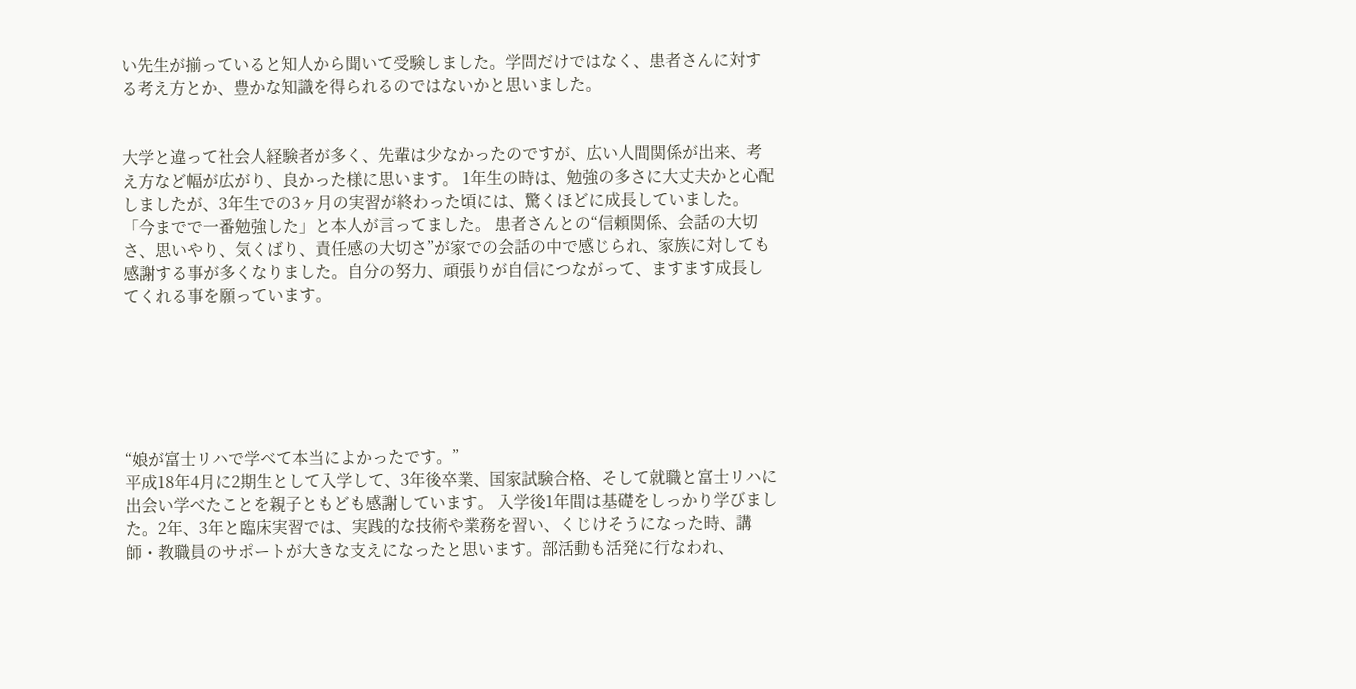い先生が揃っていると知人から聞いて受験しました。学問だけではなく、患者さんに対する考え方とか、豊かな知識を得られるのではないかと思いました。


大学と違って社会人経験者が多く、先輩は少なかったのですが、広い人間関係が出来、考え方など幅が広がり、良かった様に思います。 1年生の時は、勉強の多さに大丈夫かと心配しましたが、3年生での3ヶ月の実習が終わった頃には、驚くほどに成長していました。
「今までで一番勉強した」と本人が言ってました。 患者さんとの“信頼関係、会話の大切さ、思いやり、気くばり、責任感の大切さ”が家での会話の中で感じられ、家族に対しても感謝する事が多くなりました。自分の努力、頑張りが自信につながって、ますます成長してくれる事を願っています。






“娘が富士リハで学べて本当によかったです。”
平成18年4月に2期生として入学して、3年後卒業、国家試験合格、そして就職と富士リハに出会い学べたことを親子ともども感謝しています。 入学後1年間は基礎をしっかり学びました。2年、3年と臨床実習では、実践的な技術や業務を習い、くじけそうになった時、講師・教職員のサポートが大きな支えになったと思います。部活動も活発に行なわれ、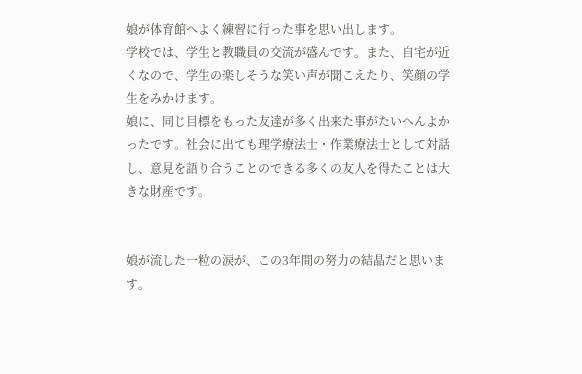娘が体育館へよく練習に行った事を思い出します。
学校では、学生と教職員の交流が盛んです。また、自宅が近くなので、学生の楽しそうな笑い声が聞こえたり、笑顔の学生をみかけます。
娘に、同じ目標をもった友達が多く出来た事がたいへんよかったです。社会に出ても理学療法士・作業療法士として対話し、意見を語り合うことのできる多くの友人を得たことは大きな財産です。


娘が流した一粒の涙が、この3年間の努力の結晶だと思います。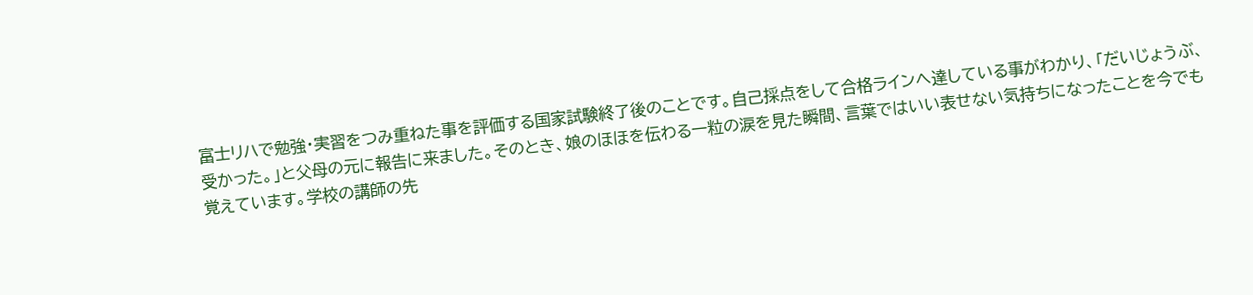富士リハで勉強・実習をつみ重ねた事を評価する国家試験終了後のことです。自己採点をして合格ラインへ達している事がわかり、「だいじょうぶ、受かった。」と父母の元に報告に来ました。そのとき、娘のほほを伝わる一粒の涙を見た瞬間、言葉ではいい表せない気持ちになったことを今でも覚えています。学校の講師の先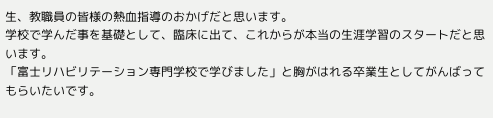生、教職員の皆様の熱血指導のおかげだと思います。
学校で学んだ事を基礎として、臨床に出て、これからが本当の生涯学習のスタートだと思います。
「富士リハビリテーション専門学校で学びました」と胸がはれる卒業生としてがんばってもらいたいです。